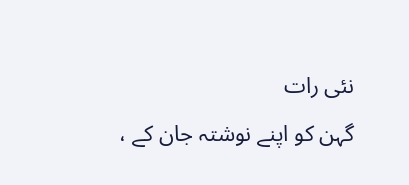نئی رات
گہن کو اپنے نوشتہ جان کے ،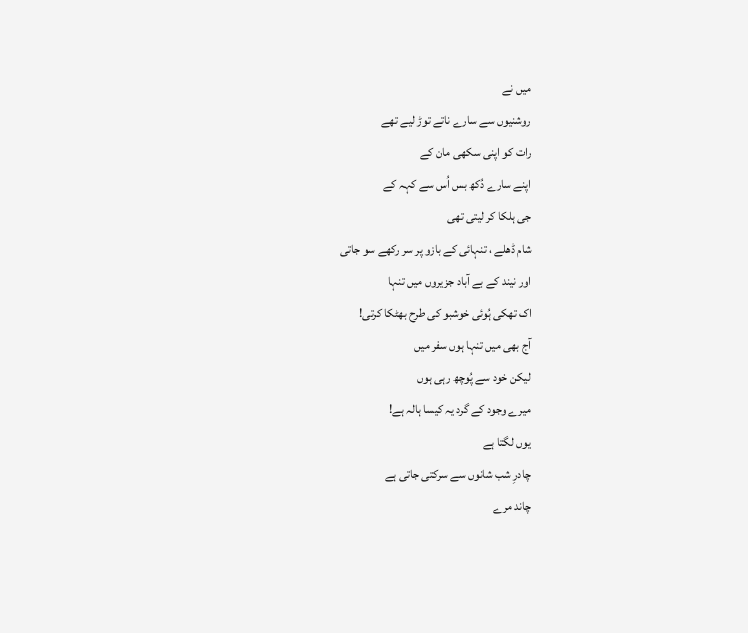میں نے
روشنیوں سے سارے ناتے توڑ لیے تھے
رات کو اپنی سکھی مان کے
اپنے سارے دُکھ بس اُس سے کہہ کے
جی ہلکا کر لیتی تھی
شام ڈھلے ، تنہائی کے بازو پر سر رکھے سو جاتی
اور نیند کے بے آباد جزیروں میں تنہا
اک تھکی ہُوئی خوشبو کی طرح بھٹکا کرتی!
آج بھی میں تنہا ہوں سفر میں
لیکن خود سے پُوچھ رہی ہوں
میرے وجود کے گرد یہ کیسا ہالہ ہے!
یوں لگتا ہے
چادرِ شب شانوں سے سرکتی جاتی ہے
چاند مرے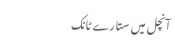آنچل میں ستارے ٹانک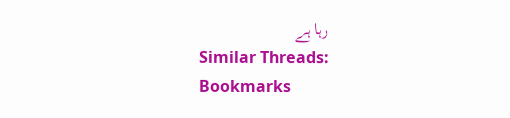رہا ہے
Similar Threads:
Bookmarks